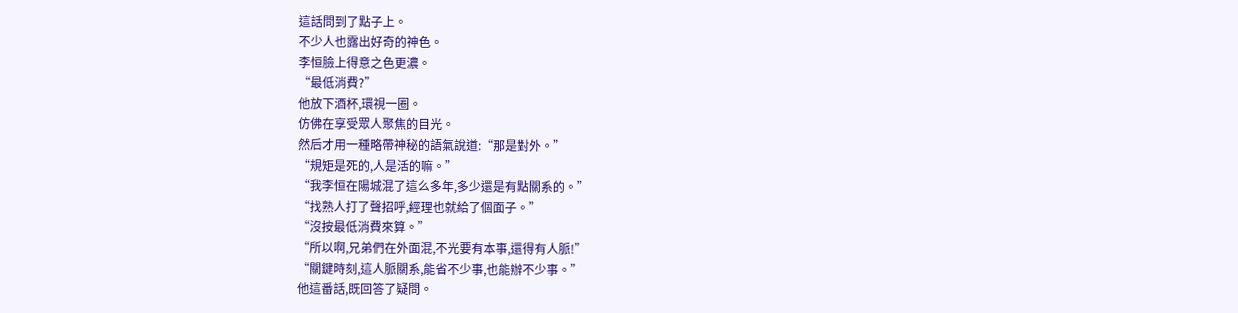這話問到了點子上。
不少人也露出好奇的神色。
李恒臉上得意之色更濃。
“最低消費?”
他放下酒杯,環視一圈。
仿佛在享受眾人聚焦的目光。
然后才用一種略帶神秘的語氣說道:“那是對外。”
“規矩是死的,人是活的嘛。”
“我李恒在陽城混了這么多年,多少還是有點關系的。”
“找熟人打了聲招呼,經理也就給了個面子。”
“沒按最低消費來算。”
“所以啊,兄弟們在外面混,不光要有本事,還得有人脈!”
“關鍵時刻,這人脈關系,能省不少事,也能辦不少事。”
他這番話,既回答了疑問。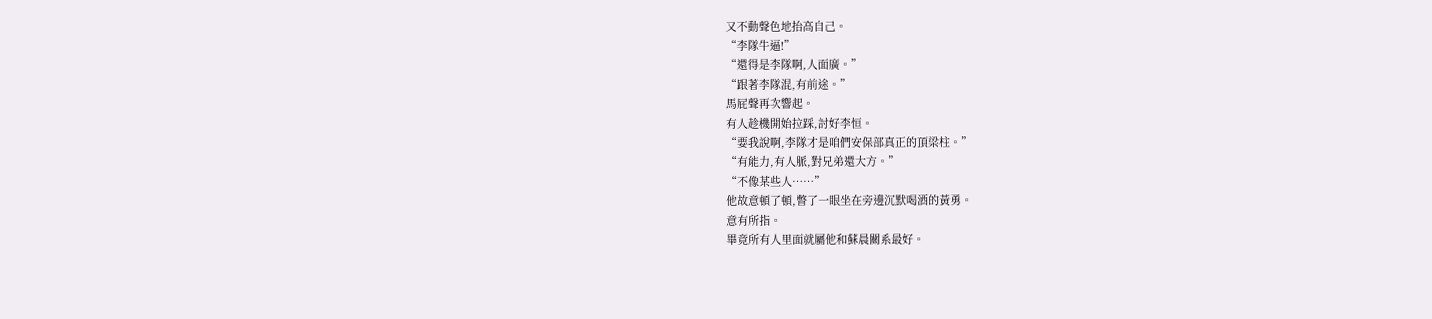又不動聲色地抬高自己。
“李隊牛逼!”
“還得是李隊啊,人面廣。”
“跟著李隊混,有前途。”
馬屁聲再次響起。
有人趁機開始拉踩,討好李恒。
“要我說啊,李隊才是咱們安保部真正的頂梁柱。”
“有能力,有人脈,對兄弟還大方。”
“不像某些人……”
他故意頓了頓,瞥了一眼坐在旁邊沉默喝酒的黃勇。
意有所指。
畢竟所有人里面就屬他和蘇晨關系最好。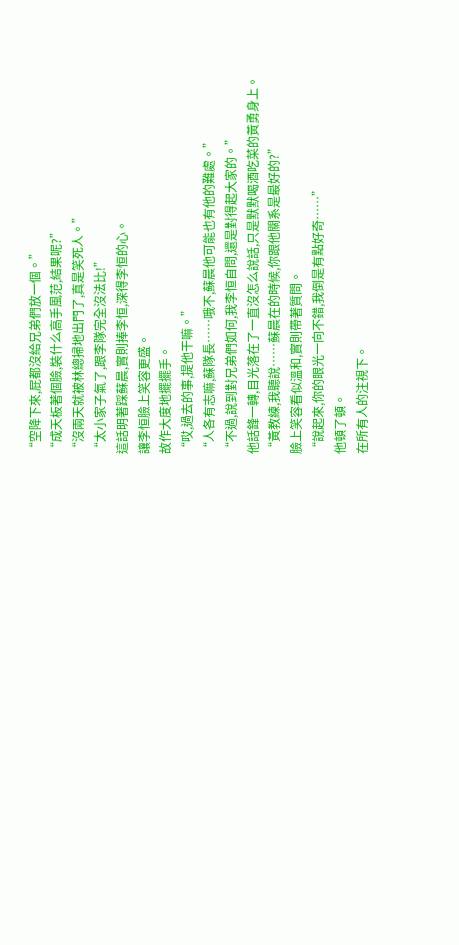“空降下來,屁都沒給兄弟們放一個。”
“成天板著個臉,裝什么高手風范,結果呢?”
“沒兩天就被林總掃地出門了,真是笑死人。”
“太小家子氣了,跟李隊完全沒法比!”
這話明著踩蘇晨,實則捧李恒,深得李恒的心。
讓李恒臉上笑容更盛。
故作大度地擺擺手。
“哎,過去的事,提他干嘛。”
“人各有志嘛,蘇隊長……哦不,蘇晨他可能也有他的難處。”
“不過,說到對兄弟們如何,我李恒自問,還是對得起大家的。”
他話鋒一轉,目光落在了一直沒怎么說話,只是默默喝酒吃菜的黃勇身上。
“黃教練,我聽說……蘇晨在的時候,你跟他關系是最好的?”
臉上笑容看似溫和,實則帶著質問。
“說起來,你的眼光一向不錯,我倒是有點好奇……”
他頓了頓。
在所有人的注視下。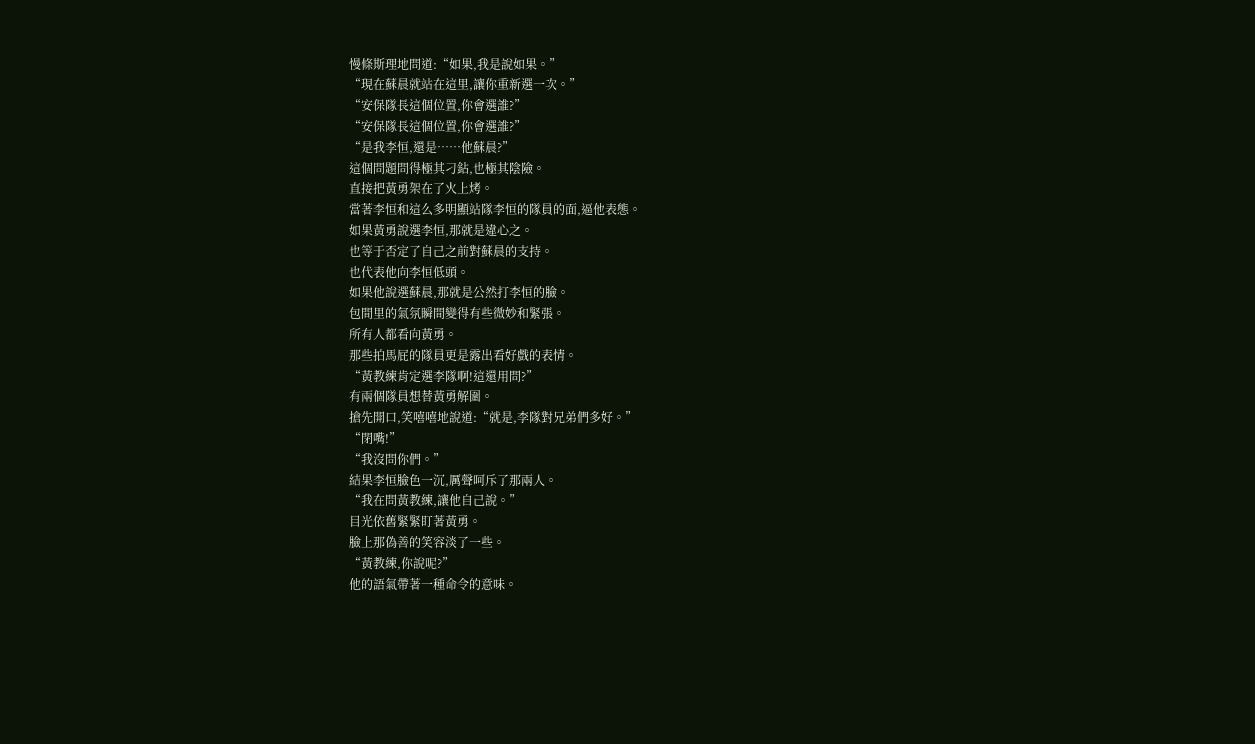慢條斯理地問道:“如果,我是說如果。”
“現在蘇晨就站在這里,讓你重新選一次。”
“安保隊長這個位置,你會選誰?”
“安保隊長這個位置,你會選誰?”
“是我李恒,還是……他蘇晨?”
這個問題問得極其刁鉆,也極其陰險。
直接把黃勇架在了火上烤。
當著李恒和這么多明顯站隊李恒的隊員的面,逼他表態。
如果黃勇說選李恒,那就是違心之。
也等于否定了自己之前對蘇晨的支持。
也代表他向李恒低頭。
如果他說選蘇晨,那就是公然打李恒的臉。
包間里的氣氛瞬間變得有些微妙和緊張。
所有人都看向黃勇。
那些拍馬屁的隊員更是露出看好戲的表情。
“黃教練肯定選李隊啊!這還用問?”
有兩個隊員想替黃勇解圍。
搶先開口,笑嘻嘻地說道:“就是,李隊對兄弟們多好。”
“閉嘴!”
“我沒問你們。”
結果李恒臉色一沉,厲聲呵斥了那兩人。
“我在問黃教練,讓他自己說。”
目光依舊緊緊盯著黃勇。
臉上那偽善的笑容淡了一些。
“黃教練,你說呢?”
他的語氣帶著一種命令的意味。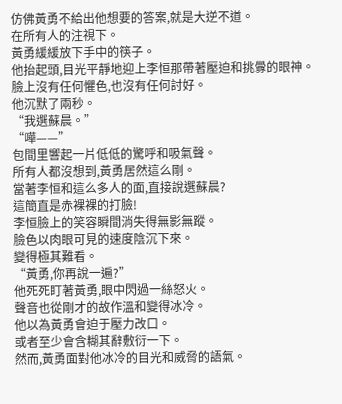仿佛黃勇不給出他想要的答案,就是大逆不道。
在所有人的注視下。
黃勇緩緩放下手中的筷子。
他抬起頭,目光平靜地迎上李恒那帶著壓迫和挑釁的眼神。
臉上沒有任何懼色,也沒有任何討好。
他沉默了兩秒。
“我選蘇晨。”
“嘩——”
包間里響起一片低低的驚呼和吸氣聲。
所有人都沒想到,黃勇居然這么剛。
當著李恒和這么多人的面,直接說選蘇晨?
這簡直是赤裸裸的打臉!
李恒臉上的笑容瞬間消失得無影無蹤。
臉色以肉眼可見的速度陰沉下來。
變得極其難看。
“黃勇,你再說一遍?”
他死死盯著黃勇,眼中閃過一絲怒火。
聲音也從剛才的故作溫和變得冰冷。
他以為黃勇會迫于壓力改口。
或者至少會含糊其辭敷衍一下。
然而,黃勇面對他冰冷的目光和威脅的語氣。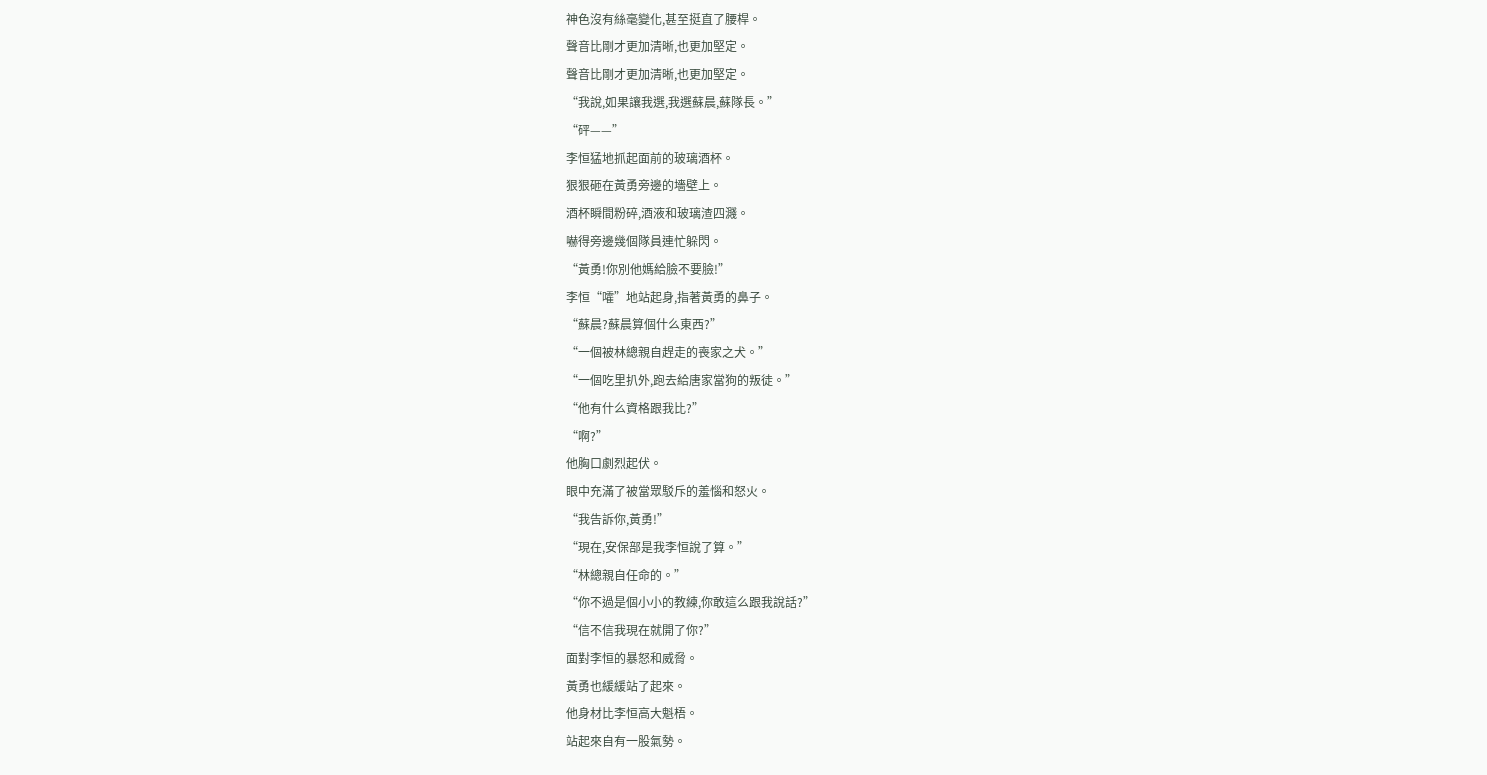神色沒有絲毫變化,甚至挺直了腰桿。
聲音比剛才更加清晰,也更加堅定。
聲音比剛才更加清晰,也更加堅定。
“我說,如果讓我選,我選蘇晨,蘇隊長。”
“砰——”
李恒猛地抓起面前的玻璃酒杯。
狠狠砸在黃勇旁邊的墻壁上。
酒杯瞬間粉碎,酒液和玻璃渣四濺。
嚇得旁邊幾個隊員連忙躲閃。
“黃勇!你別他媽給臉不要臉!”
李恒“嚯”地站起身,指著黃勇的鼻子。
“蘇晨?蘇晨算個什么東西?”
“一個被林總親自趕走的喪家之犬。”
“一個吃里扒外,跑去給唐家當狗的叛徒。”
“他有什么資格跟我比?”
“啊?”
他胸口劇烈起伏。
眼中充滿了被當眾駁斥的羞惱和怒火。
“我告訴你,黃勇!”
“現在,安保部是我李恒說了算。”
“林總親自任命的。”
“你不過是個小小的教練,你敢這么跟我說話?”
“信不信我現在就開了你?”
面對李恒的暴怒和威脅。
黃勇也緩緩站了起來。
他身材比李恒高大魁梧。
站起來自有一股氣勢。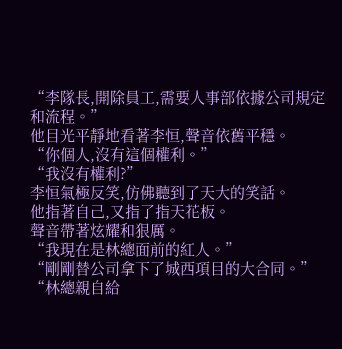“李隊長,開除員工,需要人事部依據公司規定和流程。”
他目光平靜地看著李恒,聲音依舊平穩。
“你個人,沒有這個權利。”
“我沒有權利?”
李恒氣極反笑,仿佛聽到了天大的笑話。
他指著自己,又指了指天花板。
聲音帶著炫耀和狠厲。
“我現在是林總面前的紅人。”
“剛剛替公司拿下了城西項目的大合同。”
“林總親自給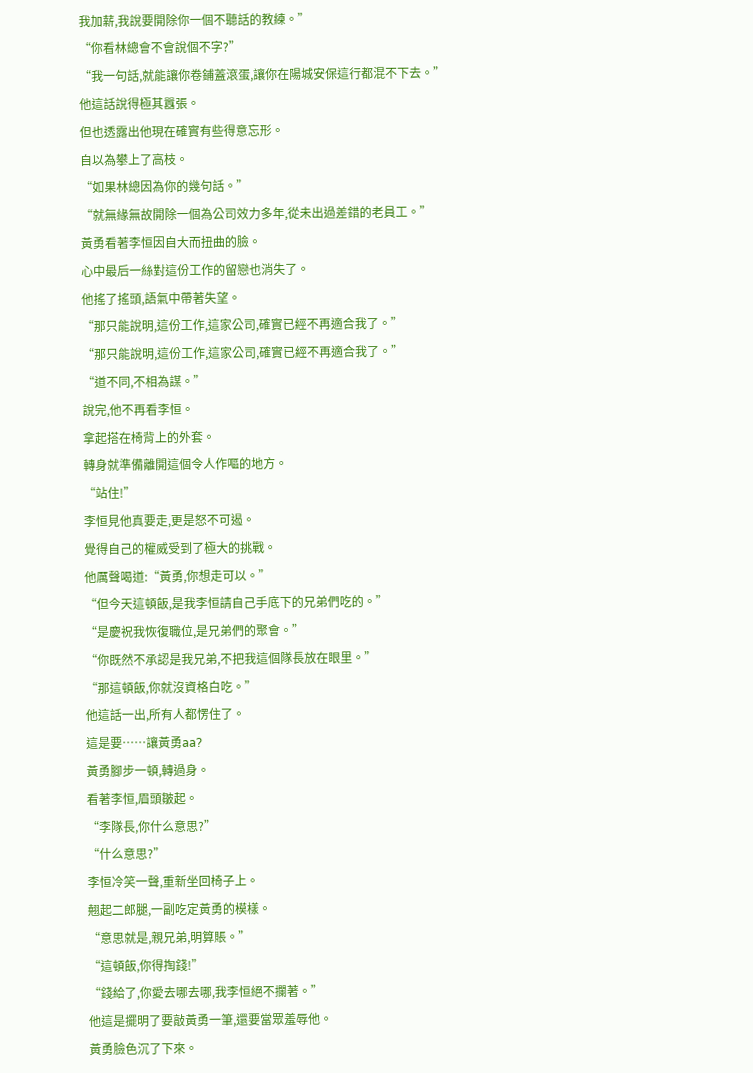我加薪,我說要開除你一個不聽話的教練。”
“你看林總會不會說個不字?”
“我一句話,就能讓你卷鋪蓋滾蛋,讓你在陽城安保這行都混不下去。”
他這話說得極其囂張。
但也透露出他現在確實有些得意忘形。
自以為攀上了高枝。
“如果林總因為你的幾句話。”
“就無緣無故開除一個為公司效力多年,從未出過差錯的老員工。”
黃勇看著李恒因自大而扭曲的臉。
心中最后一絲對這份工作的留戀也消失了。
他搖了搖頭,語氣中帶著失望。
“那只能說明,這份工作,這家公司,確實已經不再適合我了。”
“那只能說明,這份工作,這家公司,確實已經不再適合我了。”
“道不同,不相為謀。”
說完,他不再看李恒。
拿起搭在椅背上的外套。
轉身就準備離開這個令人作嘔的地方。
“站住!”
李恒見他真要走,更是怒不可遏。
覺得自己的權威受到了極大的挑戰。
他厲聲喝道:“黃勇,你想走可以。”
“但今天這頓飯,是我李恒請自己手底下的兄弟們吃的。”
“是慶祝我恢復職位,是兄弟們的聚會。”
“你既然不承認是我兄弟,不把我這個隊長放在眼里。”
“那這頓飯,你就沒資格白吃。”
他這話一出,所有人都愣住了。
這是要……讓黃勇aa?
黃勇腳步一頓,轉過身。
看著李恒,眉頭皺起。
“李隊長,你什么意思?”
“什么意思?”
李恒冷笑一聲,重新坐回椅子上。
翹起二郎腿,一副吃定黃勇的模樣。
“意思就是,親兄弟,明算賬。”
“這頓飯,你得掏錢!”
“錢給了,你愛去哪去哪,我李恒絕不攔著。”
他這是擺明了要敲黃勇一筆,還要當眾羞辱他。
黃勇臉色沉了下來。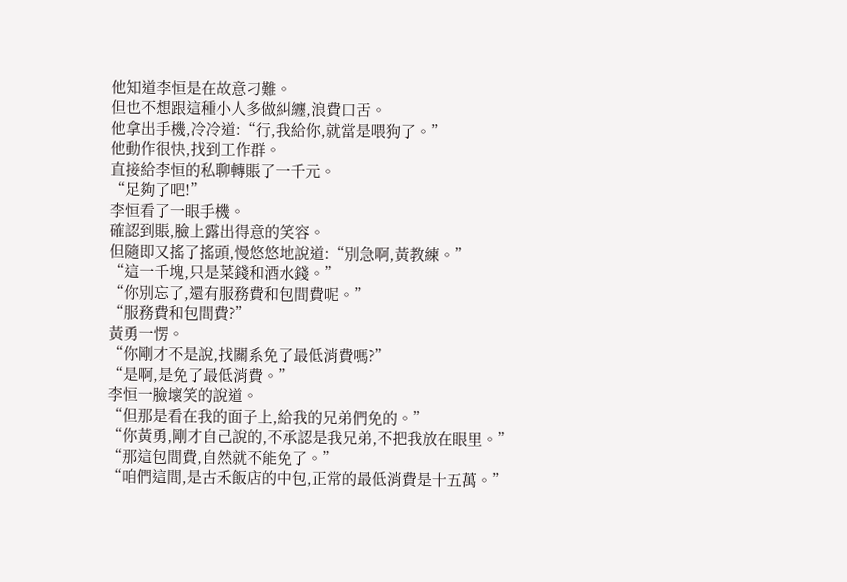他知道李恒是在故意刁難。
但也不想跟這種小人多做糾纏,浪費口舌。
他拿出手機,冷冷道:“行,我給你,就當是喂狗了。”
他動作很快,找到工作群。
直接給李恒的私聊轉賬了一千元。
“足夠了吧!”
李恒看了一眼手機。
確認到賬,臉上露出得意的笑容。
但隨即又搖了搖頭,慢悠悠地說道:“別急啊,黃教練。”
“這一千塊,只是菜錢和酒水錢。”
“你別忘了,還有服務費和包間費呢。”
“服務費和包間費?”
黃勇一愣。
“你剛才不是說,找關系免了最低消費嗎?”
“是啊,是免了最低消費。”
李恒一臉壞笑的說道。
“但那是看在我的面子上,給我的兄弟們免的。”
“你黃勇,剛才自己說的,不承認是我兄弟,不把我放在眼里。”
“那這包間費,自然就不能免了。”
“咱們這間,是古禾飯店的中包,正常的最低消費是十五萬。”